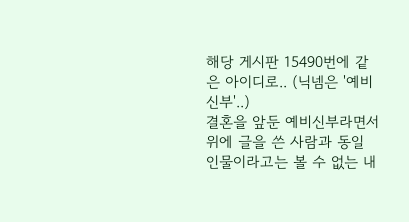해당 게시판 15490번에 같은 아이디로.. (닉넴은 '예비신부'..)
결혼을 앞둔 예비신부라면서 위에 글을 쓴 사람과 동일 인물이라고는 볼 수 없는 내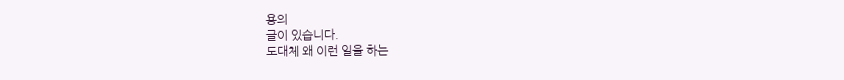용의
글이 있습니다.
도대체 왜 이런 일을 하는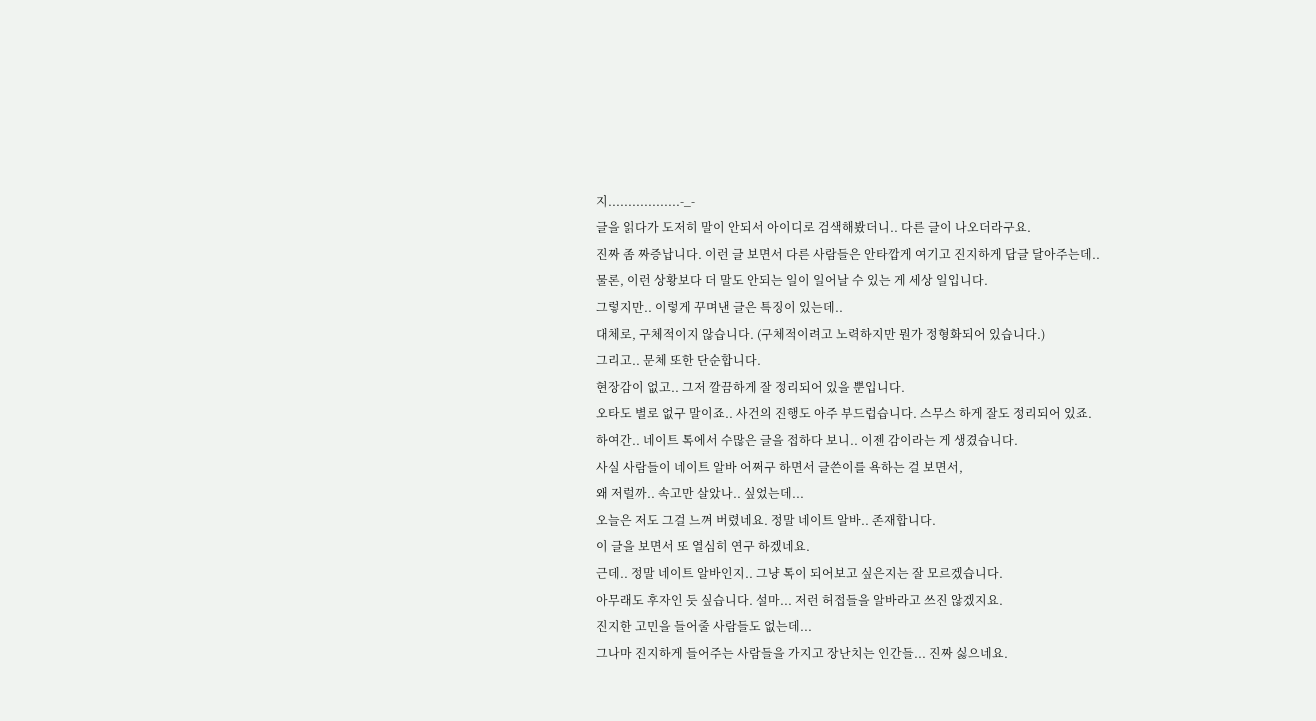지..................-_-
글을 읽다가 도저히 말이 안되서 아이디로 검색해봤더니.. 다른 글이 나오더라구요.
진짜 좀 짜증납니다. 이런 글 보면서 다른 사람들은 안타깝게 여기고 진지하게 답글 달아주는데..
물론, 이런 상황보다 더 말도 안되는 일이 일어날 수 있는 게 세상 일입니다.
그렇지만.. 이렇게 꾸며낸 글은 특징이 있는데..
대체로, 구체적이지 않습니다. (구체적이려고 노력하지만 뭔가 정형화되어 있습니다.)
그리고.. 문체 또한 단순합니다.
현장감이 없고.. 그저 깔끔하게 잘 정리되어 있을 뿐입니다.
오타도 별로 없구 말이죠.. 사건의 진행도 아주 부드럽습니다. 스무스 하게 잘도 정리되어 있죠.
하여간.. 네이트 톡에서 수많은 글을 접하다 보니.. 이젠 감이라는 게 생겼습니다.
사실 사람들이 네이트 알바 어쩌구 하면서 글쓴이를 욕하는 걸 보면서,
왜 저럴까.. 속고만 살았나.. 싶었는데...
오늘은 저도 그걸 느껴 버렸네요. 정말 네이트 알바.. 존재합니다.
이 글을 보면서 또 열심히 연구 하겠네요.
근데.. 정말 네이트 알바인지.. 그냥 톡이 되어보고 싶은지는 잘 모르겠습니다.
아무래도 후자인 듯 싶습니다. 설마... 저런 허접들을 알바라고 쓰진 않겠지요.
진지한 고민을 들어줄 사람들도 없는데...
그나마 진지하게 들어주는 사람들을 가지고 장난치는 인간들... 진짜 싫으네요.